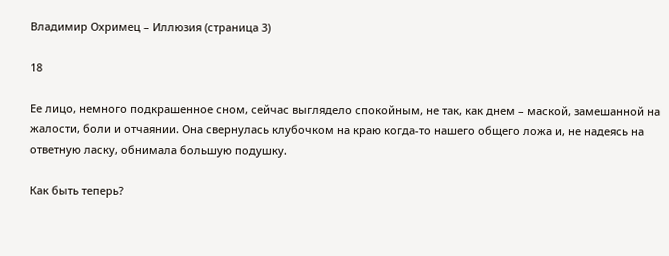Владимир Охримец – Иллюзия (страница 3)

18

Ее лицо, немного подкрашенное сном, сейчас выглядело спокойным, не так, как днем – маской, замешанной на жалости, боли и отчаянии. Она свернулась клубочком на краю когда-то нашего общего ложа и, не надеясь на ответную ласку, обнимала большую подушку.

Как быть теперь?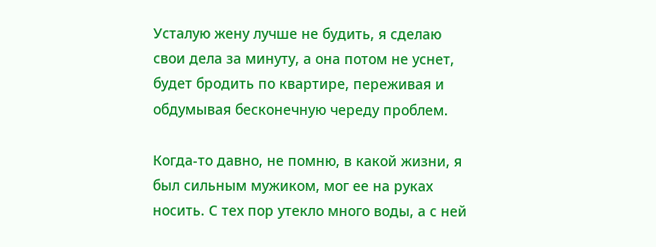Усталую жену лучше не будить, я сделаю свои дела за минуту, а она потом не уснет, будет бродить по квартире, переживая и обдумывая бесконечную череду проблем.

Когда-то давно, не помню, в какой жизни, я был сильным мужиком, мог ее на руках носить. С тех пор утекло много воды, а с ней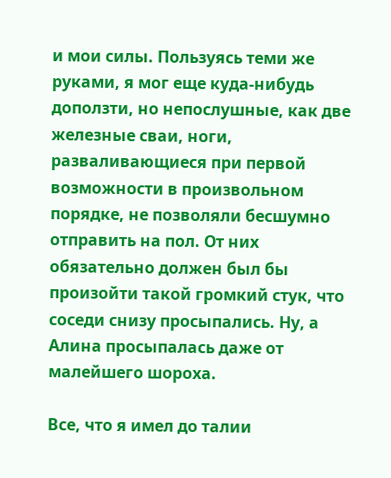и мои силы. Пользуясь теми же руками, я мог еще куда-нибудь доползти, но непослушные, как две железные сваи, ноги, разваливающиеся при первой возможности в произвольном порядке, не позволяли бесшумно отправить на пол. От них обязательно должен был бы произойти такой громкий стук, что соседи снизу просыпались. Ну, а Алина просыпалась даже от малейшего шороха.

Все, что я имел до талии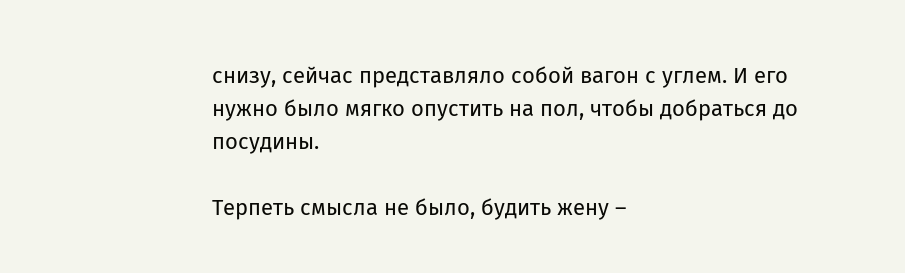снизу, сейчас представляло собой вагон с углем. И его нужно было мягко опустить на пол, чтобы добраться до посудины.

Терпеть смысла не было, будить жену –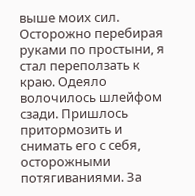выше моих сил. Осторожно перебирая руками по простыни, я стал переползать к краю. Одеяло волочилось шлейфом сзади. Пришлось притормозить и снимать его с себя, осторожными потягиваниями. За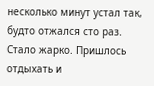несколько минут устал так, будто отжался сто раз. Стало жарко. Пришлось отдыхать и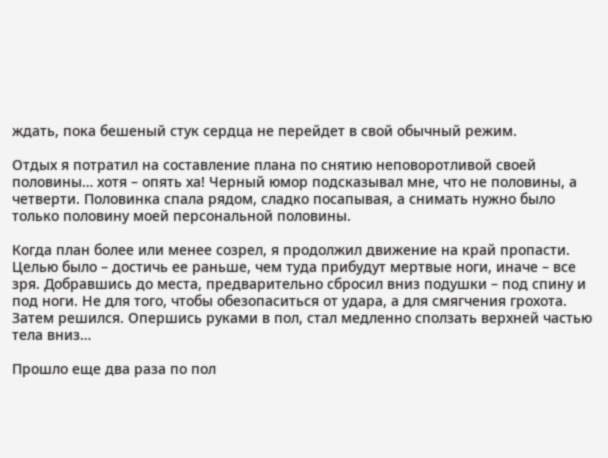ждать, пока бешеный стук сердца не перейдет в свой обычный режим.

Отдых я потратил на составление плана по снятию неповоротливой своей половины… хотя – опять ха! Черный юмор подсказывал мне, что не половины, а четверти. Половинка спала рядом, сладко посапывая, а снимать нужно было только половину моей персональной половины.

Когда план более или менее созрел, я продолжил движение на край пропасти. Целью было – достичь ее раньше, чем туда прибудут мертвые ноги, иначе – все зря. Добравшись до места, предварительно сбросил вниз подушки – под спину и под ноги. Не для того, чтобы обезопаситься от удара, а для смягчения грохота. Затем решился. Опершись руками в пол, стал медленно сползать верхней частью тела вниз…

Прошло еще два раза по пол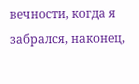вечности, когда я забрался, наконец,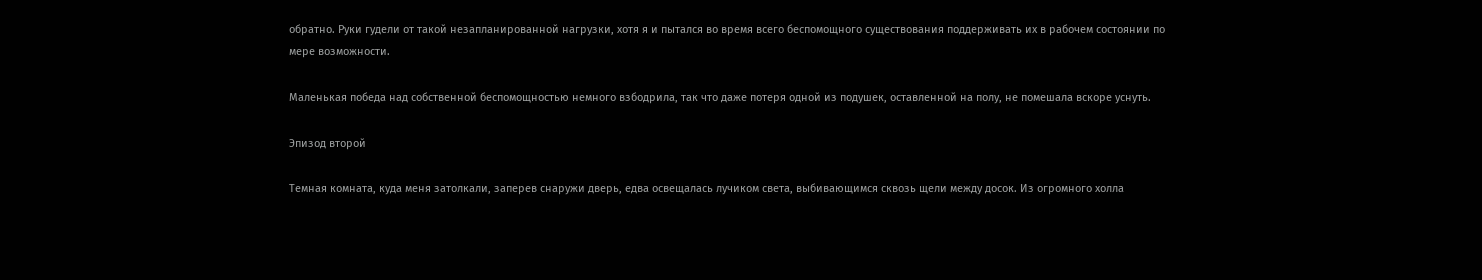обратно. Руки гудели от такой незапланированной нагрузки, хотя я и пытался во время всего беспомощного существования поддерживать их в рабочем состоянии по мере возможности.

Маленькая победа над собственной беспомощностью немного взбодрила, так что даже потеря одной из подушек, оставленной на полу, не помешала вскоре уснуть.

Эпизод второй

Темная комната, куда меня затолкали, заперев снаружи дверь, едва освещалась лучиком света, выбивающимся сквозь щели между досок. Из огромного холла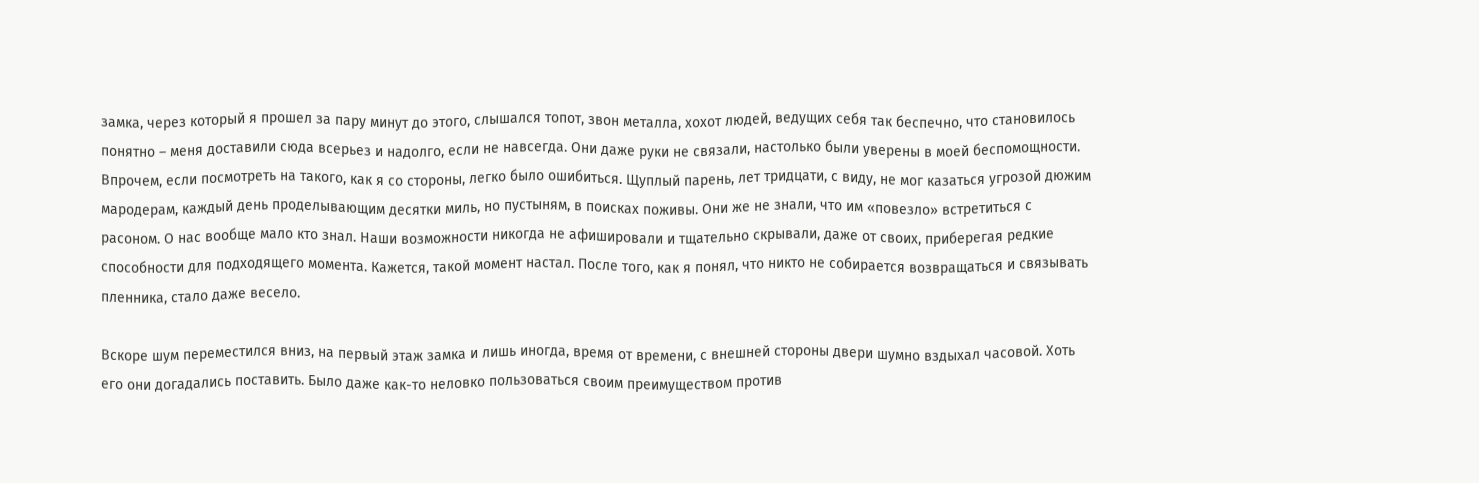замка, через который я прошел за пару минут до этого, слышался топот, звон металла, хохот людей, ведущих себя так беспечно, что становилось понятно – меня доставили сюда всерьез и надолго, если не навсегда. Они даже руки не связали, настолько были уверены в моей беспомощности. Впрочем, если посмотреть на такого, как я со стороны, легко было ошибиться. Щуплый парень, лет тридцати, с виду, не мог казаться угрозой дюжим мародерам, каждый день проделывающим десятки миль, но пустыням, в поисках поживы. Они же не знали, что им «повезло» встретиться с расоном. О нас вообще мало кто знал. Наши возможности никогда не афишировали и тщательно скрывали, даже от своих, приберегая редкие способности для подходящего момента. Кажется, такой момент настал. После того, как я понял, что никто не собирается возвращаться и связывать пленника, стало даже весело.

Вскоре шум переместился вниз, на первый этаж замка и лишь иногда, время от времени, с внешней стороны двери шумно вздыхал часовой. Хоть его они догадались поставить. Было даже как-то неловко пользоваться своим преимуществом против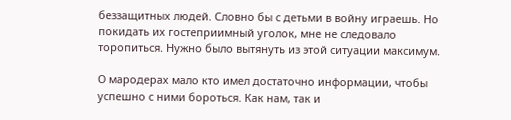беззащитных людей. Словно бы с детьми в войну играешь. Но покидать их гостеприимный уголок, мне не следовало торопиться. Нужно было вытянуть из этой ситуации максимум.

О мародерах мало кто имел достаточно информации, чтобы успешно с ними бороться. Как нам, так и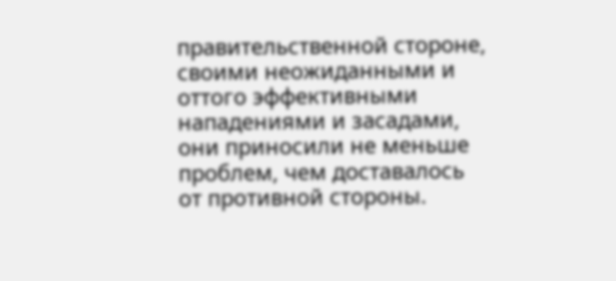правительственной стороне, своими неожиданными и оттого эффективными нападениями и засадами, они приносили не меньше проблем, чем доставалось от противной стороны.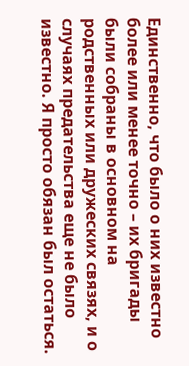Единственно, что было о них известно более или менее точно – их бригады были собраны в основном на родственных или дружеских связях, и о случаях предательства еще не было известно. Я просто обязан был остаться.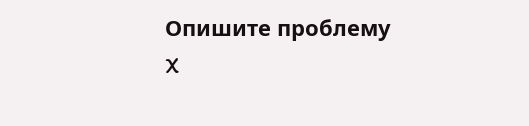Опишите проблему X